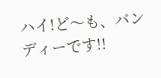ハイ!ど〜も、バンディーです!!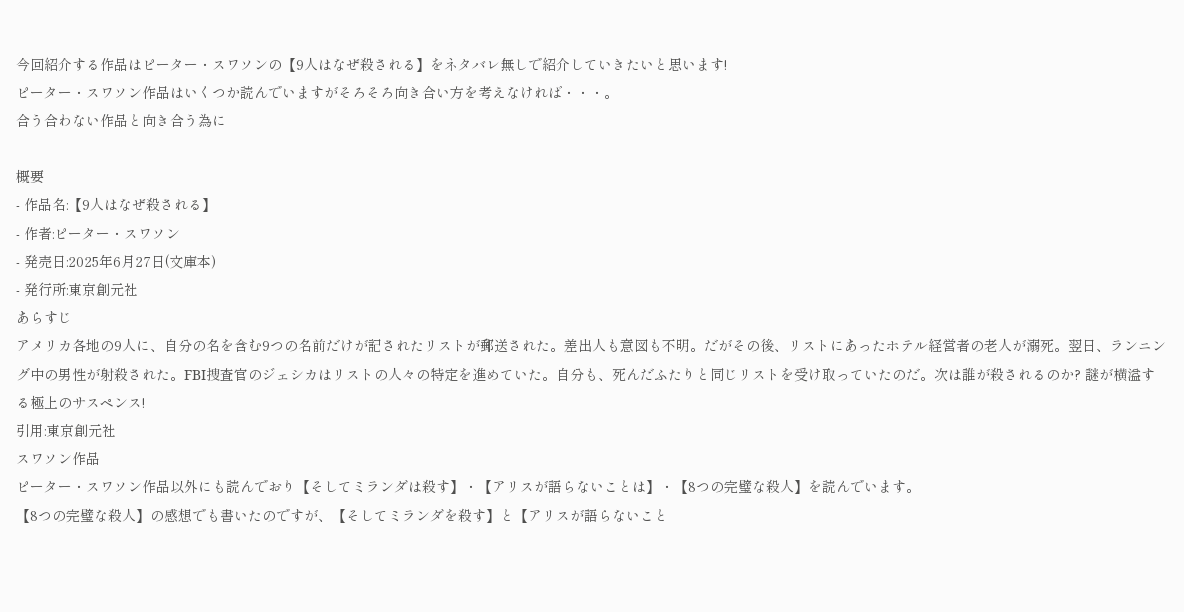今回紹介する作品はピーター・スワソンの【9人はなぜ殺される】をネタバレ無しで紹介していきたいと思います!
ピーター・スワソン作品はいくつか読んでいますがそろそろ向き合い方を考えなければ・・・。
合う合わない作品と向き合う為に

概要
- 作品名:【9人はなぜ殺される】
- 作者:ピーター・スワソン
- 発売日:2025年6月27日(文庫本)
- 発行所:東京創元社
あらすじ
アメリカ各地の9人に、自分の名を含む9つの名前だけが記されたリストが郵送された。差出人も意図も不明。だがその後、リストにあったホテル経営者の老人が溺死。翌日、ランニング中の男性が射殺された。FBI捜査官のジェシカはリストの人々の特定を進めていた。自分も、死んだふたりと同じリストを受け取っていたのだ。次は誰が殺されるのか? 謎が横溢する極上のサスペンス!
引用:東京創元社
スワソン作品
ピーター・スワソン作品以外にも読んでおり【そしてミランダは殺す】・【アリスが語らないことは】・【8つの完璧な殺人】を読んでいます。
【8つの完璧な殺人】の感想でも書いたのですが、【そしてミランダを殺す】と【アリスが語らないこと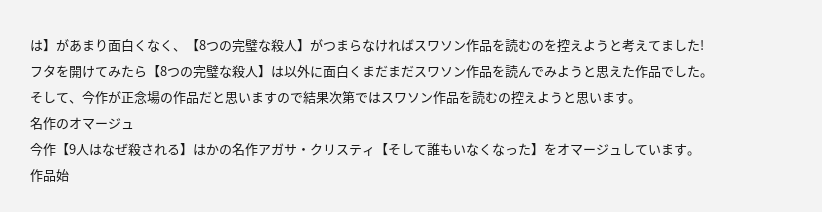は】があまり面白くなく、【8つの完璧な殺人】がつまらなければスワソン作品を読むのを控えようと考えてました!
フタを開けてみたら【8つの完璧な殺人】は以外に面白くまだまだスワソン作品を読んでみようと思えた作品でした。
そして、今作が正念場の作品だと思いますので結果次第ではスワソン作品を読むの控えようと思います。
名作のオマージュ
今作【9人はなぜ殺される】はかの名作アガサ・クリスティ【そして誰もいなくなった】をオマージュしています。
作品始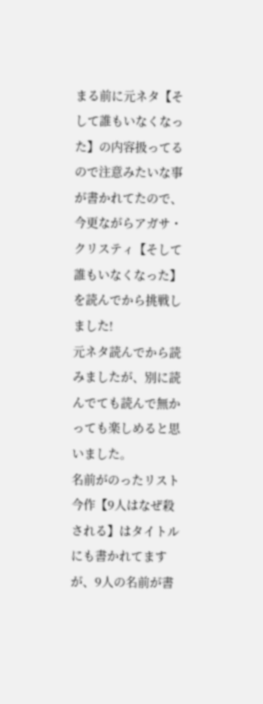まる前に元ネタ【そして誰もいなくなった】の内容扱ってるので注意みたいな事が書かれてたので、今更ながらアガサ・クリスティ【そして誰もいなくなった】を読んでから挑戦しました!
元ネタ読んでから読みましたが、別に読んでても読んで無かっても楽しめると思いました。
名前がのったリスト
今作【9人はなぜ殺される】はタイトルにも書かれてますが、9人の名前が書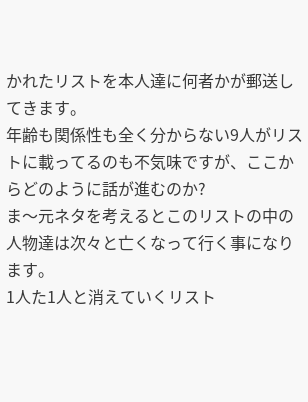かれたリストを本人達に何者かが郵送してきます。
年齢も関係性も全く分からない9人がリストに載ってるのも不気味ですが、ここからどのように話が進むのか?
ま〜元ネタを考えるとこのリストの中の人物達は次々と亡くなって行く事になります。
1人た1人と消えていくリスト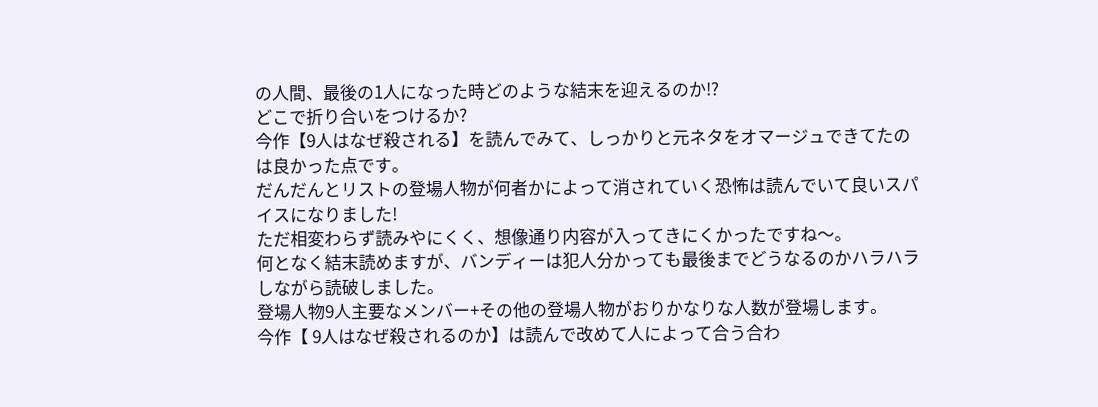の人間、最後の1人になった時どのような結末を迎えるのか!?
どこで折り合いをつけるか?
今作【9人はなぜ殺される】を読んでみて、しっかりと元ネタをオマージュできてたのは良かった点です。
だんだんとリストの登場人物が何者かによって消されていく恐怖は読んでいて良いスパイスになりました!
ただ相変わらず読みやにくく、想像通り内容が入ってきにくかったですね〜。
何となく結末読めますが、バンディーは犯人分かっても最後までどうなるのかハラハラしながら読破しました。
登場人物9人主要なメンバー+その他の登場人物がおりかなりな人数が登場します。
今作【 9人はなぜ殺されるのか】は読んで改めて人によって合う合わ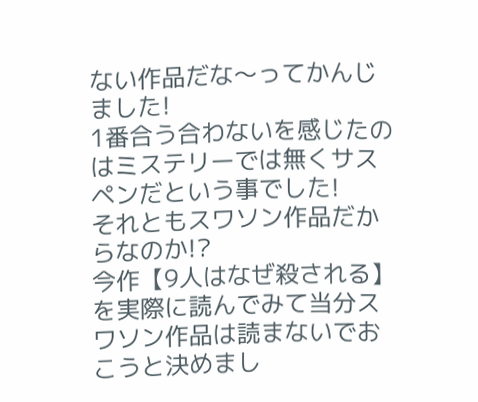ない作品だな〜ってかんじました!
1番合う合わないを感じたのはミステリーでは無くサスペンだという事でした!
それともスワソン作品だからなのか!?
今作【9人はなぜ殺される】を実際に読んでみて当分スワソン作品は読まないでおこうと決めまし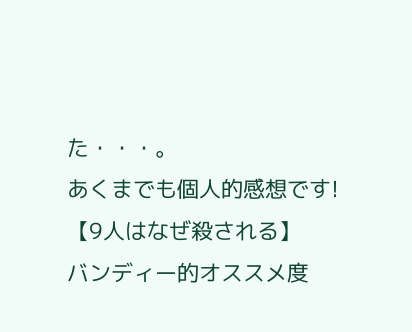た・・・。
あくまでも個人的感想です!
【9人はなぜ殺される】
バンディー的オススメ度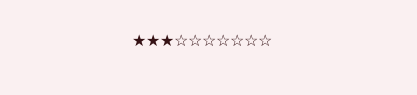★★★☆☆☆☆☆☆☆